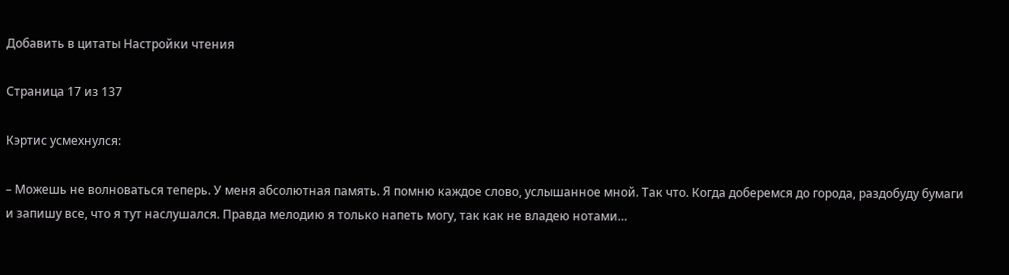Добавить в цитаты Настройки чтения

Страница 17 из 137

Кэртис усмехнулся:

– Можешь не волноваться теперь. У меня абсолютная память. Я помню каждое слово, услышанное мной. Так что. Когда доберемся до города, раздобуду бумаги и запишу все, что я тут наслушался. Правда мелодию я только напеть могу, так как не владею нотами…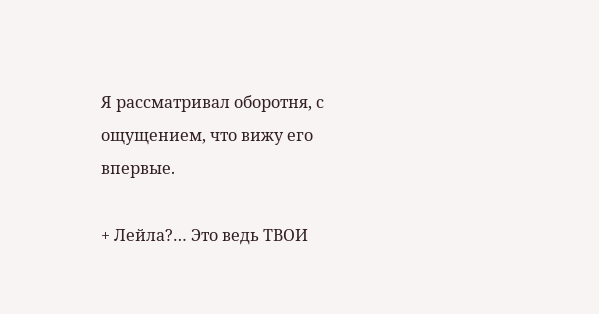Я рассматривал оборотня, с ощущением, что вижу его впервые.

+ Лейла?… Это ведь ТВОИ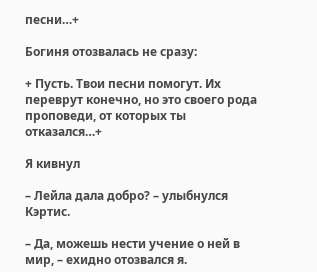песни…+

Богиня отозвалась не сразу:

+ Пусть. Твои песни помогут. Их переврут конечно, но это своего рода проповеди, от которых ты отказался…+

Я кивнул

– Лейла дала добро? – улыбнулся Кэртис.

– Да, можешь нести учение о ней в мир, – ехидно отозвался я.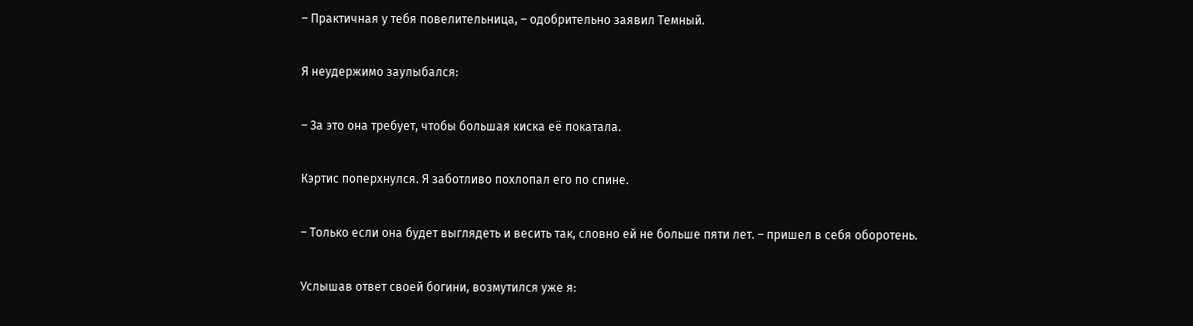– Практичная у тебя повелительница, – одобрительно заявил Темный.

Я неудержимо заулыбался:

– За это она требует, чтобы большая киска её покатала.

Кэртис поперхнулся. Я заботливо похлопал его по спине.

– Только если она будет выглядеть и весить так, словно ей не больше пяти лет. – пришел в себя оборотень.

Услышав ответ своей богини, возмутился уже я: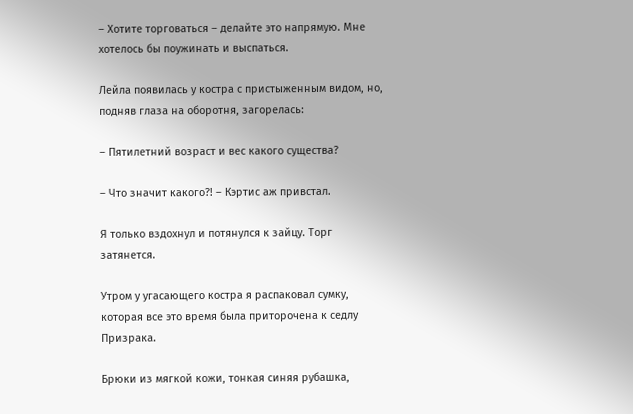– Хотите торговаться – делайте это напрямую. Мне хотелось бы поужинать и выспаться.

Лейла появилась у костра с пристыженным видом, но, подняв глаза на оборотня, загорелась:

– Пятилетний возраст и вес какого существа?

– Что значит какого?! – Кэртис аж привстал.

Я только вздохнул и потянулся к зайцу. Торг затянется.

Утром у угасающего костра я распаковал сумку, которая все это время была приторочена к седлу Призрака.

Брюки из мягкой кожи, тонкая синяя рубашка,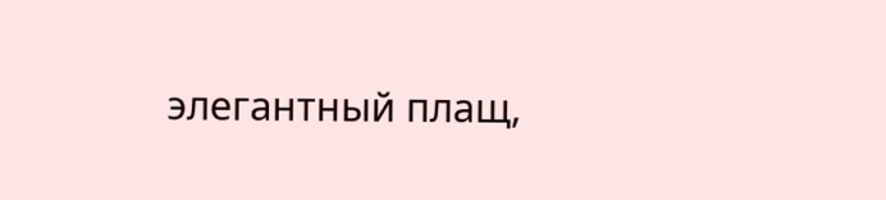элегантный плащ,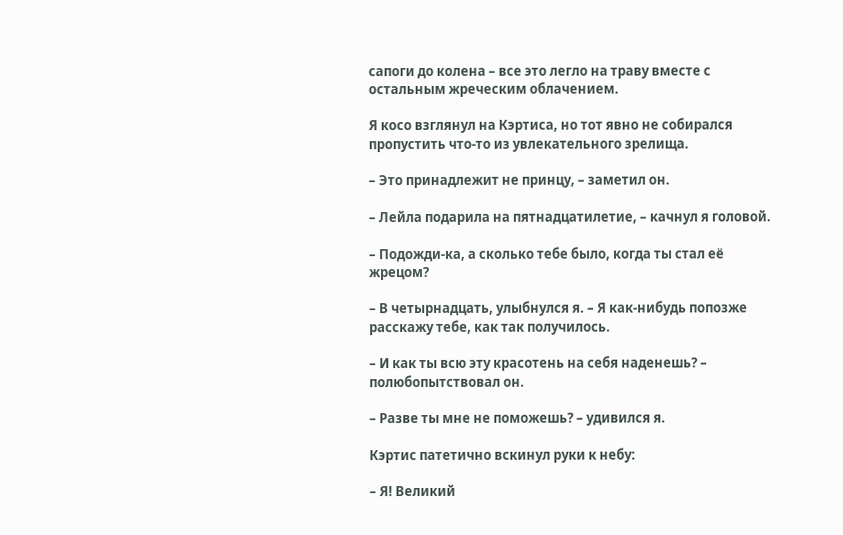сапоги до колена – все это легло на траву вместе с остальным жреческим облачением.

Я косо взглянул на Кэртиса, но тот явно не собирался пропустить что-то из увлекательного зрелища.

– Это принадлежит не принцу, – заметил он.

– Лейла подарила на пятнадцатилетие, – качнул я головой.

– Подожди-ка, а сколько тебе было, когда ты стал её жрецом?

– В четырнадцать, улыбнулся я. – Я как-нибудь попозже расскажу тебе, как так получилось.

– И как ты всю эту красотень на себя наденешь? – полюбопытствовал он.

– Разве ты мне не поможешь? – удивился я.

Кэртис патетично вскинул руки к небу:

– Я! Великий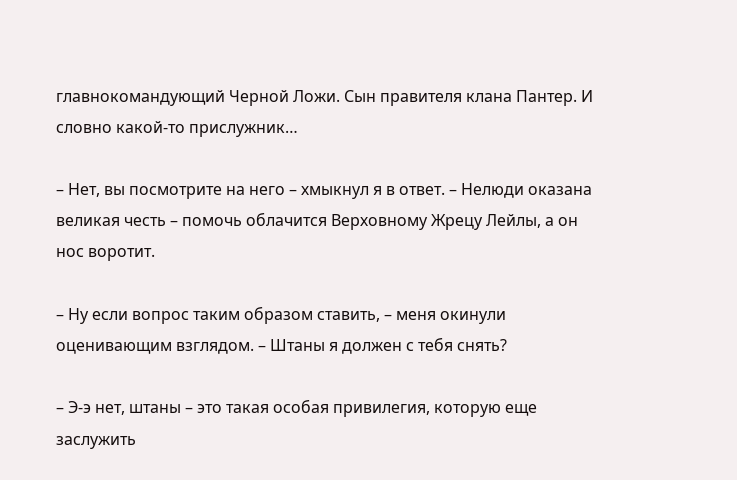главнокомандующий Черной Ложи. Сын правителя клана Пантер. И словно какой-то прислужник…

– Нет, вы посмотрите на него – хмыкнул я в ответ. – Нелюди оказана великая честь – помочь облачится Верховному Жрецу Лейлы, а он нос воротит.

– Ну если вопрос таким образом ставить, – меня окинули оценивающим взглядом. – Штаны я должен с тебя снять?

– Э-э нет, штаны – это такая особая привилегия, которую еще заслужить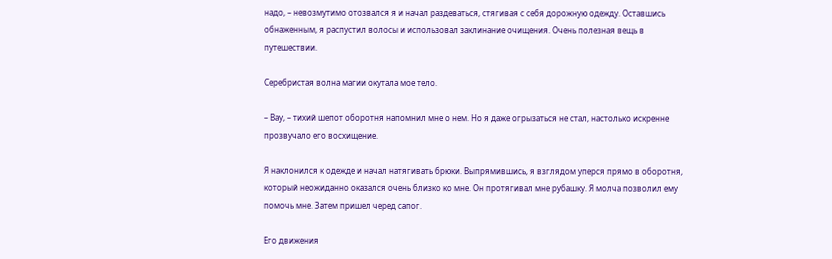надо, – невозмутимо отозвался я и начал раздеваться, стягивая с себя дорожную одежду. Оставшись обнаженным, я распустил волосы и использовал заклинание очищения. Очень полезная вещь в путешествии.

Серебристая волна магии окутала мое тело.

– Вау, – тихий шепот оборотня напомнил мне о нем. Но я даже огрызаться не стал, настолько искренне прозвучало его восхищение.

Я наклонился к одежде и начал натягивать брюки. Выпрямившись, я взглядом уперся прямо в оборотня, который неожиданно оказался очень близко ко мне. Он протягивал мне рубашку. Я молча позволил ему помочь мне. Затем пришел черед сапог.

Его движения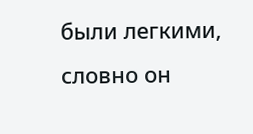были легкими, словно он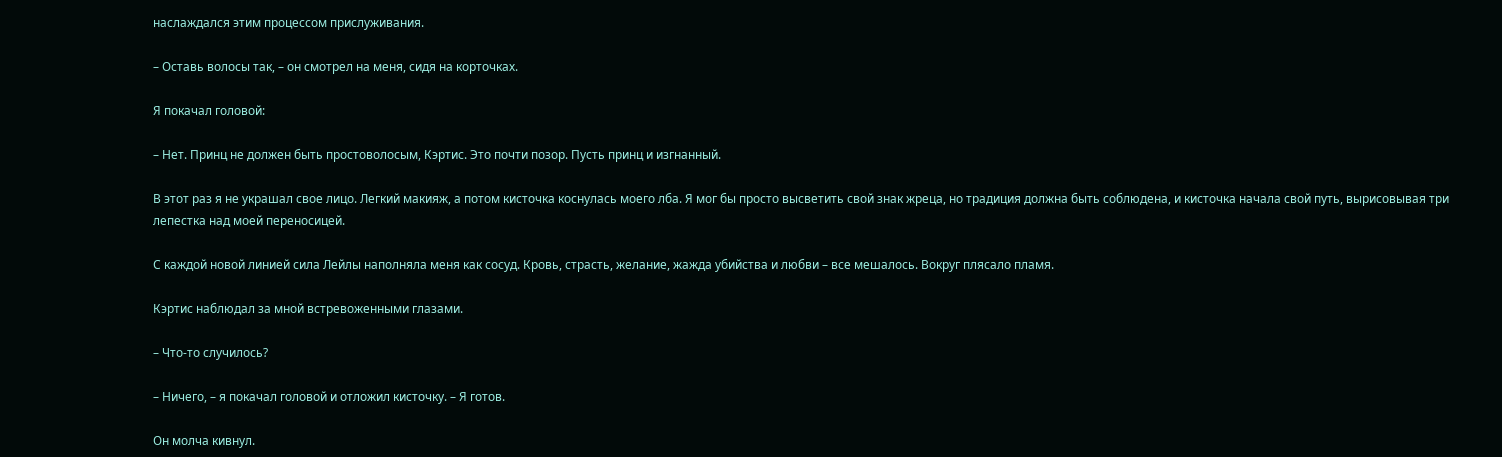наслаждался этим процессом прислуживания.

– Оставь волосы так, – он смотрел на меня, сидя на корточках.

Я покачал головой:

– Нет. Принц не должен быть простоволосым, Кэртис. Это почти позор. Пусть принц и изгнанный.

В этот раз я не украшал свое лицо. Легкий макияж, а потом кисточка коснулась моего лба. Я мог бы просто высветить свой знак жреца, но традиция должна быть соблюдена, и кисточка начала свой путь, вырисовывая три лепестка над моей переносицей.

С каждой новой линией сила Лейлы наполняла меня как сосуд. Кровь, страсть, желание, жажда убийства и любви – все мешалось. Вокруг плясало пламя.

Кэртис наблюдал за мной встревоженными глазами.

– Что-то случилось?

– Ничего, – я покачал головой и отложил кисточку. – Я готов.

Он молча кивнул.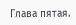Глава пятая.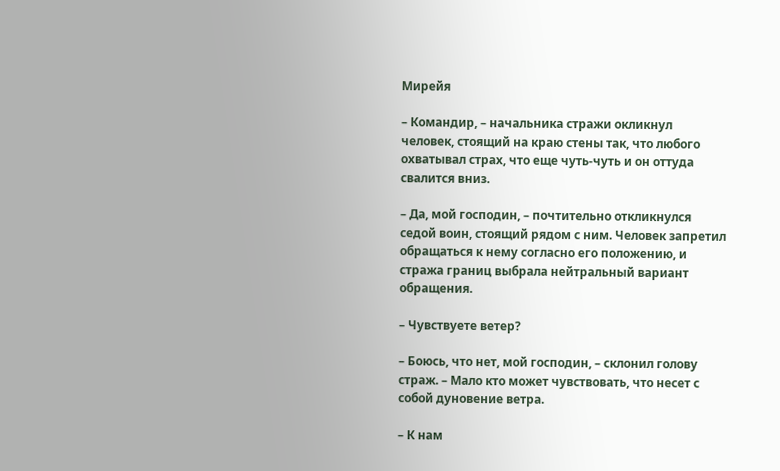Мирейя

– Командир, – начальника стражи окликнул человек, стоящий на краю стены так, что любого охватывал страх, что еще чуть-чуть и он оттуда свалится вниз.

– Да, мой господин, – почтительно откликнулся седой воин, стоящий рядом с ним. Человек запретил обращаться к нему согласно его положению, и стража границ выбрала нейтральный вариант обращения.

– Чувствуете ветер?

– Боюсь, что нет, мой господин, – склонил голову страж. – Мало кто может чувствовать, что несет с собой дуновение ветра.

– К нам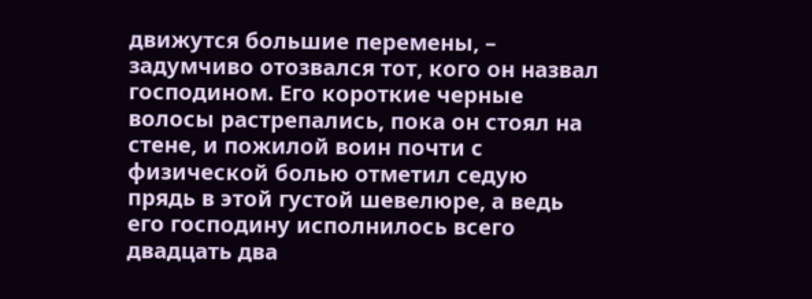движутся большие перемены, – задумчиво отозвался тот, кого он назвал господином. Его короткие черные волосы растрепались, пока он стоял на стене, и пожилой воин почти с физической болью отметил седую прядь в этой густой шевелюре, а ведь его господину исполнилось всего двадцать два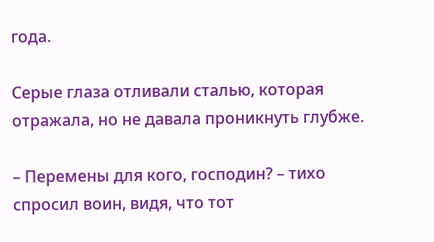года.

Серые глаза отливали сталью, которая отражала, но не давала проникнуть глубже.

– Перемены для кого, господин? – тихо спросил воин, видя, что тот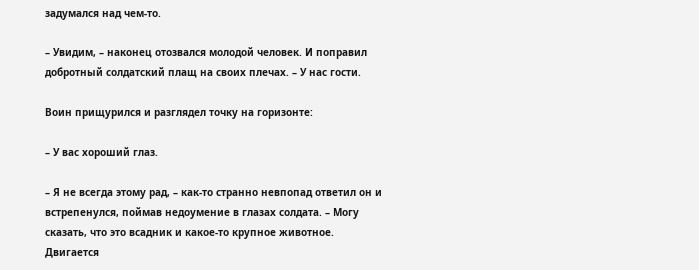задумался над чем-то.

– Увидим, – наконец отозвался молодой человек. И поправил добротный солдатский плащ на своих плечах. – У нас гости.

Воин прищурился и разглядел точку на горизонте:

– У вас хороший глаз.

– Я не всегда этому рад, – как-то странно невпопад ответил он и встрепенулся, поймав недоумение в глазах солдата. – Могу сказать, что это всадник и какое-то крупное животное. Двигается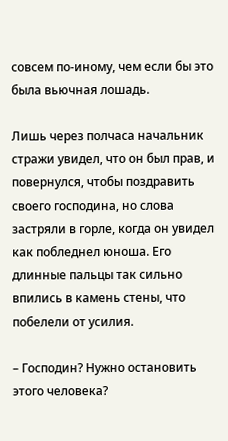совсем по-иному, чем если бы это была вьючная лошадь.

Лишь через полчаса начальник стражи увидел, что он был прав, и повернулся, чтобы поздравить своего господина, но слова застряли в горле, когда он увидел как побледнел юноша. Его длинные пальцы так сильно впились в камень стены, что побелели от усилия.

– Господин? Нужно остановить этого человека?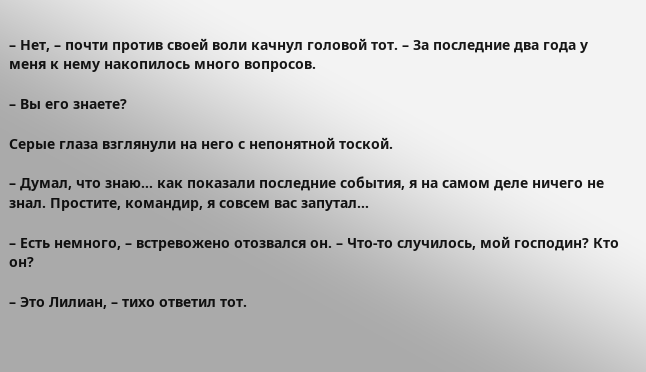– Нет, – почти против своей воли качнул головой тот. – За последние два года у меня к нему накопилось много вопросов.

– Вы его знаете?

Серые глаза взглянули на него с непонятной тоской.

– Думал, что знаю… как показали последние события, я на самом деле ничего не знал. Простите, командир, я совсем вас запутал…

– Есть немного, – встревожено отозвался он. – Что-то случилось, мой господин? Кто он?

– Это Лилиан, – тихо ответил тот.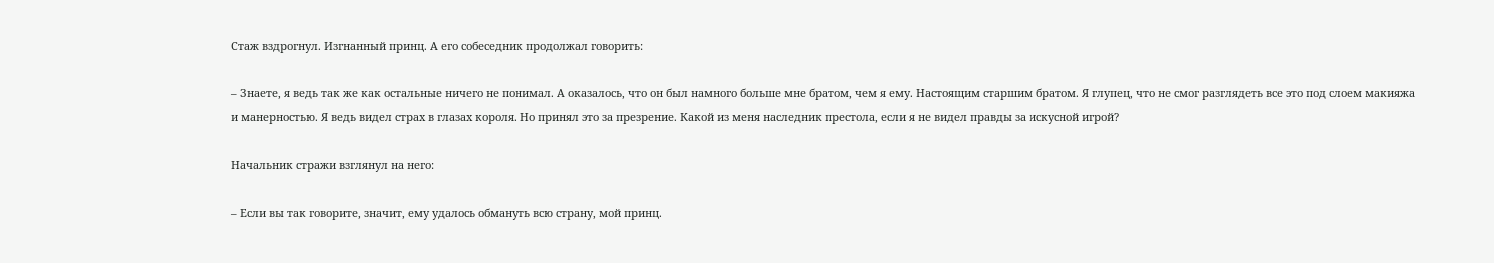Стаж вздрогнул. Изгнанный принц. А его собеседник продолжал говорить:

– Знаете, я ведь так же как остальные ничего не понимал. А оказалось, что он был намного больше мне братом, чем я ему. Настоящим старшим братом. Я глупец, что не смог разглядеть все это под слоем макияжа и манерностью. Я ведь видел страх в глазах короля. Но принял это за презрение. Какой из меня наследник престола, если я не видел правды за искусной игрой?

Начальник стражи взглянул на него:

– Если вы так говорите, значит, ему удалось обмануть всю страну, мой принц.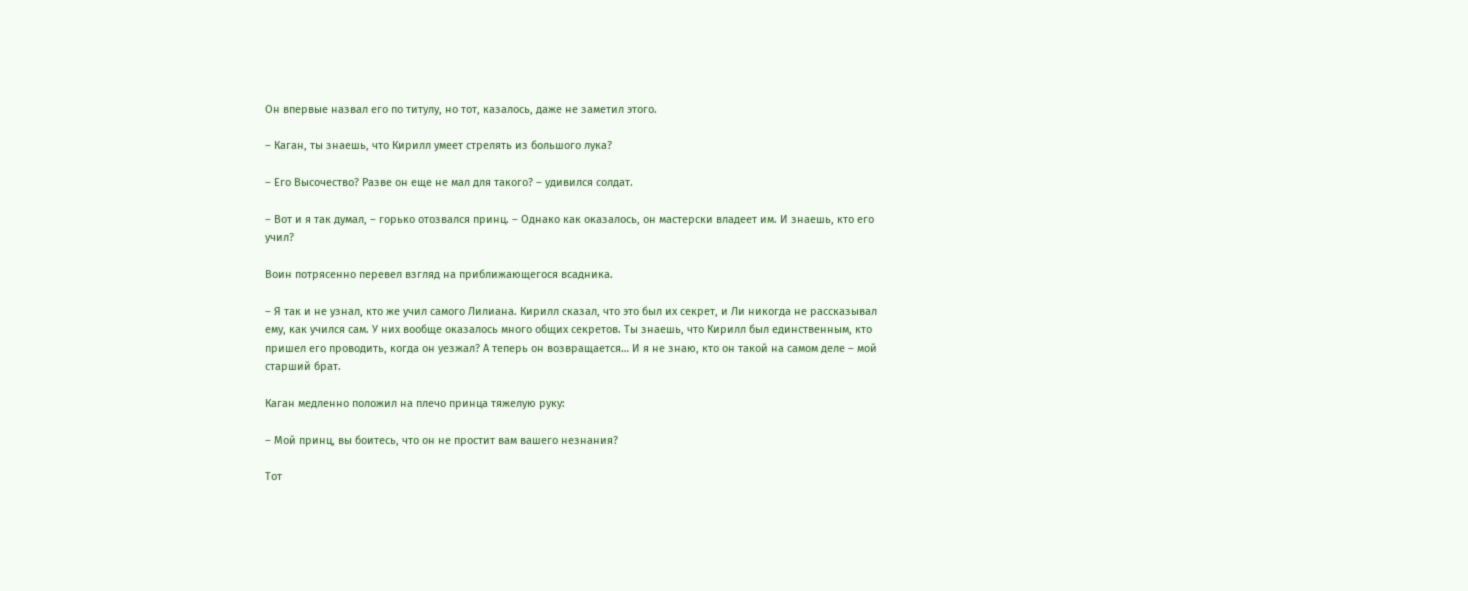Он впервые назвал его по титулу, но тот, казалось, даже не заметил этого.

– Каган, ты знаешь, что Кирилл умеет стрелять из большого лука?

– Его Высочество? Разве он еще не мал для такого? – удивился солдат.

– Вот и я так думал, – горько отозвался принц. – Однако как оказалось, он мастерски владеет им. И знаешь, кто его учил?

Воин потрясенно перевел взгляд на приближающегося всадника.

– Я так и не узнал, кто же учил самого Лилиана. Кирилл сказал, что это был их секрет, и Ли никогда не рассказывал ему, как учился сам. У них вообще оказалось много общих секретов. Ты знаешь, что Кирилл был единственным, кто пришел его проводить, когда он уезжал? А теперь он возвращается… И я не знаю, кто он такой на самом деле – мой старший брат.

Каган медленно положил на плечо принца тяжелую руку:

– Мой принц, вы боитесь, что он не простит вам вашего незнания?

Тот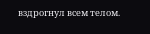вздрогнул всем телом.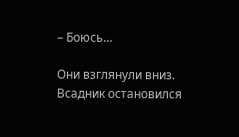– Боюсь…

Они взглянули вниз. Всадник остановился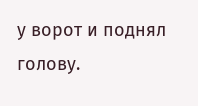у ворот и поднял голову.